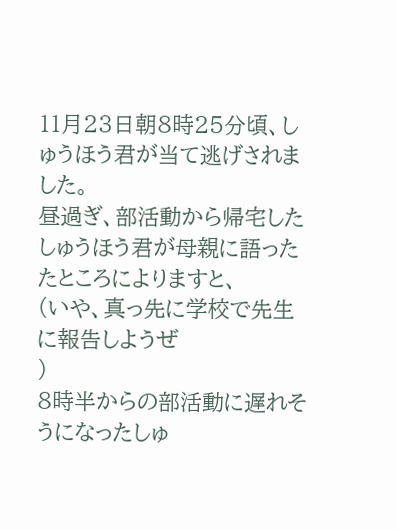11月23日朝8時25分頃、しゅうほう君が当て逃げされました。
昼過ぎ、部活動から帰宅したしゅうほう君が母親に語ったたところによりますと、
(いや、真っ先に学校で先生に報告しようぜ
)
8時半からの部活動に遅れそうになったしゅ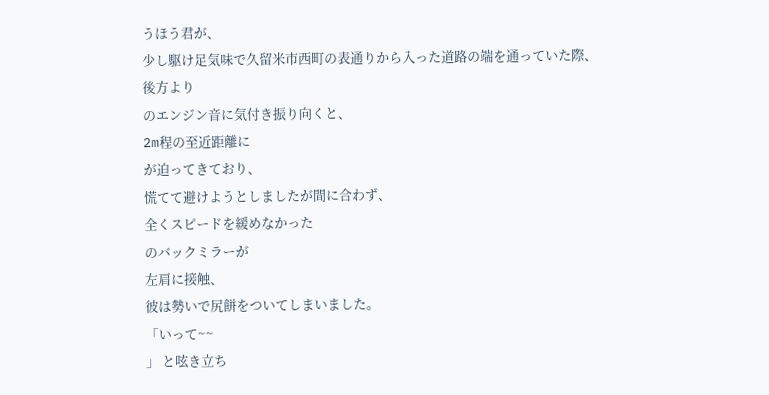うほう君が、
少し駆け足気味で久留米市西町の表通りから入った道路の端を通っていた際、
後方より
のエンジン音に気付き振り向くと、
2m程の至近距離に
が迫ってきており、
慌てて避けようとしましたが間に合わず、
全くスピードを緩めなかった
のバックミラーが
左肩に接触、
彼は勢いで尻餅をついてしまいました。
「いって~~
」 と呟き立ち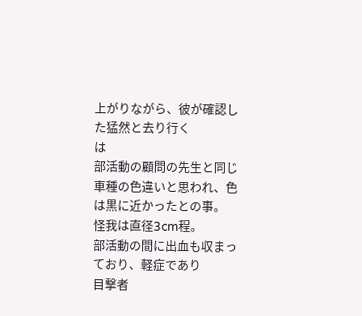上がりながら、彼が確認した猛然と去り行く
は
部活動の顧問の先生と同じ車種の色違いと思われ、色は黒に近かったとの事。
怪我は直径3cm程。
部活動の間に出血も収まっており、軽症であり
目撃者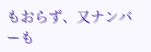もおらず、又ナンバーも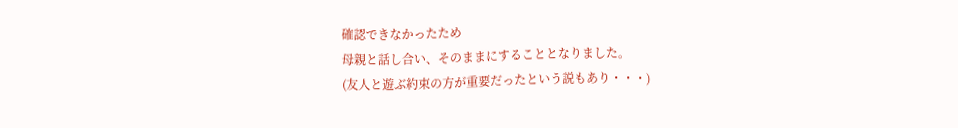確認できなかったため
母親と話し合い、そのままにすることとなりました。
(友人と遊ぶ約束の方が重要だったという説もあり・・・)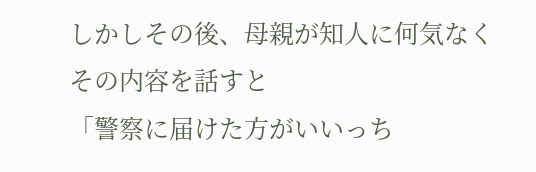しかしその後、母親が知人に何気なくその内容を話すと
「警察に届けた方がいいっち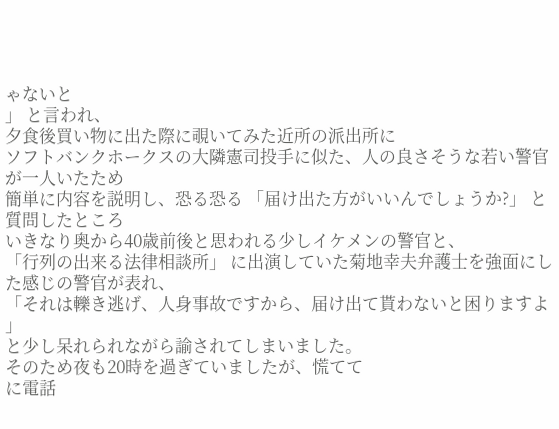ゃないと
」 と言われ、
夕食後買い物に出た際に覗いてみた近所の派出所に
ソフトバンクホークスの大隣憲司投手に似た、人の良さそうな若い警官 が一人いたため
簡単に内容を説明し、恐る恐る 「届け出た方がいいんでしょうか?」 と質問したところ
いきなり奥から40歳前後と思われる少しイケメンの警官と、
「行列の出来る法律相談所」 に出演していた菊地幸夫弁護士を強面にした感じの警官が表れ、
「それは轢き逃げ、人身事故ですから、届け出て貰わないと困りますよ 」
と少し呆れられながら諭されてしまいました。
そのため夜も20時を過ぎていましたが、慌てて
に電話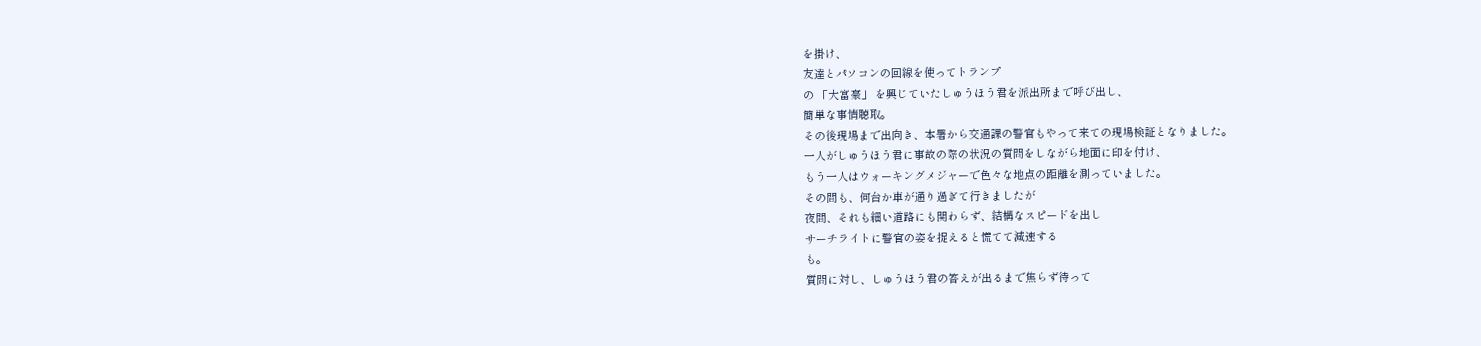を掛け、
友達とパソコンの回線を使ってトランプ
の 「大富豪」 を興じていたしゅうほう君を派出所まで呼び出し、
簡単な事情聴取。
その後現場まで出向き、本署から交通課の警官もやって来ての現場検証となりました。
一人がしゅうほう君に事故の際の状況の質問をしながら地面に印を付け、
もう一人はウォーキングメジャーで色々な地点の距離を測っていました。
その間も、何台か車が通り過ぎて行きましたが
夜間、それも細い道路にも関わらず、結構なスピードを出し
サーチライトに警官の姿を捉えると慌てて減速する
も。
質問に対し、しゅうほう君の答えが出るまで焦らず待って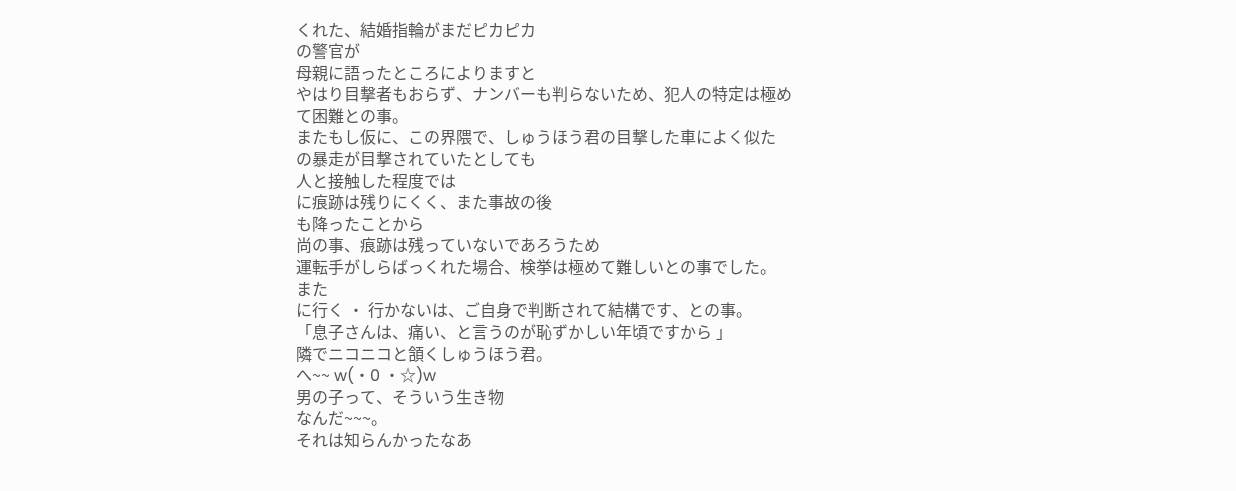くれた、結婚指輪がまだピカピカ
の警官が
母親に語ったところによりますと
やはり目撃者もおらず、ナンバーも判らないため、犯人の特定は極めて困難との事。
またもし仮に、この界隈で、しゅうほう君の目撃した車によく似た
の暴走が目撃されていたとしても
人と接触した程度では
に痕跡は残りにくく、また事故の後
も降ったことから
尚の事、痕跡は残っていないであろうため
運転手がしらばっくれた場合、検挙は極めて難しいとの事でした。
また
に行く ・ 行かないは、ご自身で判断されて結構です、との事。
「息子さんは、痛い、と言うのが恥ずかしい年頃ですから 」
隣でニコニコと頷くしゅうほう君。
へ~~ w(・0 ・☆)w
男の子って、そういう生き物
なんだ~~~。
それは知らんかったなあ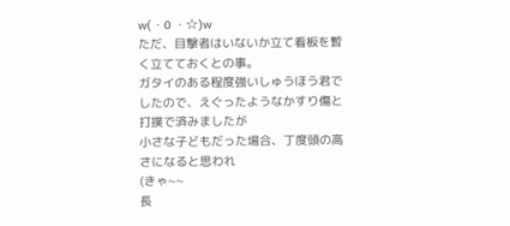w(・0 ・☆)w
ただ、目撃者はいないか立て看板を暫く立てておくとの事。
ガタイのある程度強いしゅうほう君でしたので、えぐったようなかすり傷と打撲で済みましたが
小さな子どもだった場合、丁度頭の高さになると思われ
(きゃ~~
長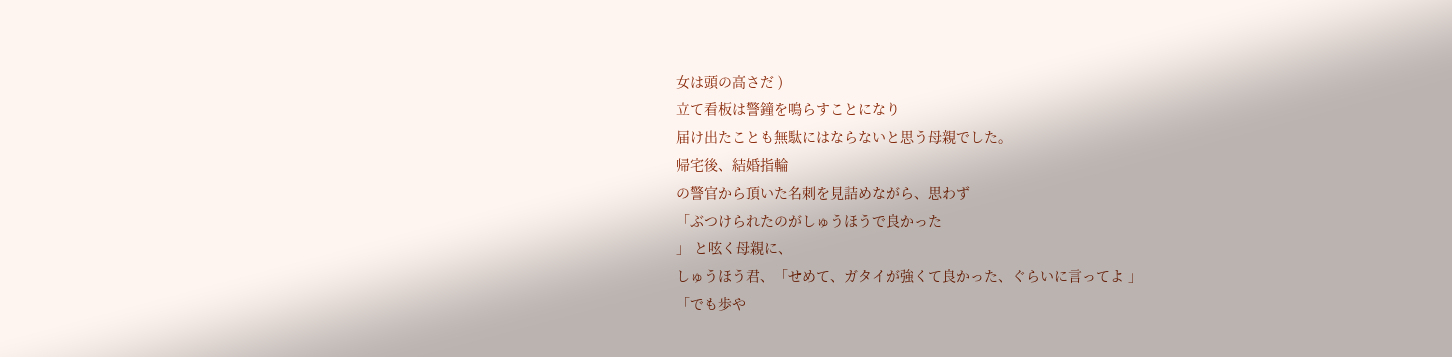女は頭の高さだ )
立て看板は警鐘を鳴らすことになり
届け出たことも無駄にはならないと思う母親でした。
帰宅後、結婚指輪
の警官から頂いた名刺を見詰めながら、思わず
「ぶつけられたのがしゅうほうで良かった
」 と呟く母親に、
しゅうほう君、「せめて、ガタイが強くて良かった、ぐらいに言ってよ 」
「でも歩や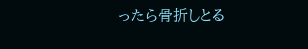ったら骨折しとる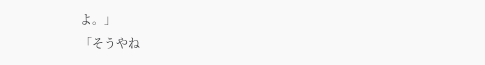よ。」
「そうやね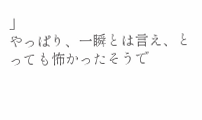」
やっぱり、一瞬とは言え、とっても怖かったそうで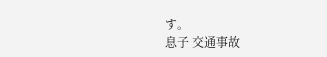す。
息子 交通事故